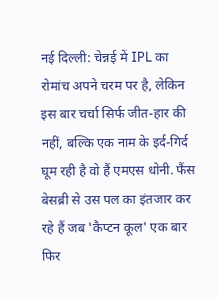नई दिल्ली: चेन्नई में IPL का रोमांच अपने चरम पर है, लेकिन इस बार चर्चा सिर्फ जीत-हार की नहीं, बल्कि एक नाम के इर्द-गिर्द घूम रही है वो हैं एमएस धोनी. फैंस बेसब्री से उस पल का इंतजार कर रहे हैं जब 'कैप्टन कूल' एक बार फिर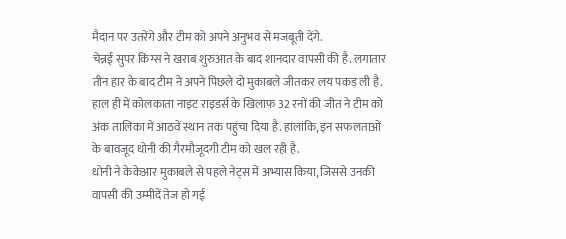मैदान पर उतरेंगे और टीम को अपने अनुभव से मजबूती देंगे.
चेन्नई सुपर किंग्स ने खराब शुरुआत के बाद शानदार वापसी की है. लगातार तीन हार के बाद टीम ने अपने पिछले दो मुकाबले जीतकर लय पकड़ ली है. हाल ही में कोलकाता नाइट राइडर्स के खिलाफ 32 रनों की जीत ने टीम को अंक तालिका में आठवें स्थान तक पहुंचा दिया है. हालांकि, इन सफलताओं के बावजूद धोनी की गैरमौजूदगी टीम को खल रही है.
धोनी ने केकेआर मुकाबले से पहले नेट्स में अभ्यास किया, जिससे उनकी वापसी की उम्मीदें तेज हो गई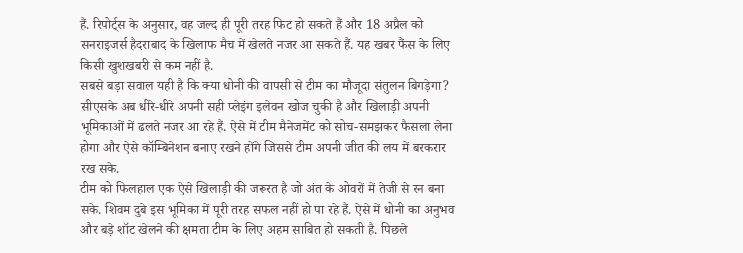हैं. रिपोर्ट्स के अनुसार, वह जल्द ही पूरी तरह फिट हो सकते हैं और 18 अप्रैल को सनराइजर्स हैदराबाद के खिलाफ मैच में खेलते नजर आ सकते हैं. यह खबर फैंस के लिए किसी खुशखबरी से कम नहीं है.
सबसे बड़ा सवाल यही है कि क्या धोनी की वापसी से टीम का मौजूदा संतुलन बिगड़ेगा? सीएसके अब धीरे-धीरे अपनी सही प्लेइंग इलेवन खोज चुकी है और खिलाड़ी अपनी भूमिकाओं में ढलते नजर आ रहे हैं. ऐसे में टीम मैनेजमेंट को सोच-समझकर फैसला लेना होगा और ऐसे कॉम्बिनेशन बनाए रखने होंगे जिससे टीम अपनी जीत की लय में बरकरार रख सके.
टीम को फिलहाल एक ऐसे खिलाड़ी की जरूरत है जो अंत के ओवरों में तेजी से रन बना सके. शिवम दुबे इस भूमिका में पूरी तरह सफल नहीं हो पा रहे हैं. ऐसे में धोनी का अनुभव और बड़े शॉट खेलने की क्षमता टीम के लिए अहम साबित हो सकती है. पिछले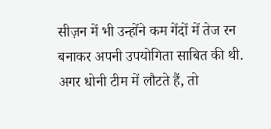सीज़न में भी उन्होंने कम गेंदों में तेज रन बनाकर अपनी उपयोगिता साबित की थी.
अगर धोनी टीम में लौटते हैं, तो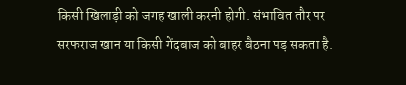किसी खिलाड़ी को जगह खाली करनी होगी. संभावित तौर पर सरफराज खान या किसी गेंदबाज को बाहर बैठना पड़ सकता है.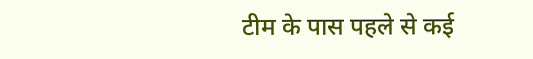टीम के पास पहले से कई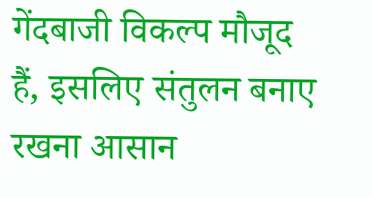गेंदबाजी विकल्प मौजूद हैं, इसलिए संतुलन बनाए रखना आसान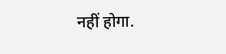नहीं होगा.